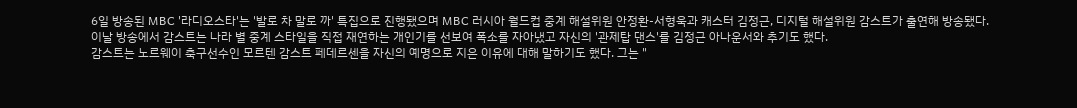6일 방송된 MBC '라디오스타'는 '발로 차 말로 까' 특집으로 진행됐으며 MBC 러시아 월드컵 중계 해설위원 안정환-서형욱과 캐스터 김정근, 디지털 해설위원 감스트가 출연해 방송됐다.
이날 방송에서 감스트는 나라 별 중계 스타일을 직접 재연하는 개인기를 선보여 폭소를 자아냈고 자신의 '관제탑 댄스'를 김정근 아나운서와 추기도 했다.
감스트는 노르웨이 축구선수인 모르텐 감스트 페데르센을 자신의 예명으로 지은 이유에 대해 말하기도 했다. 그는 "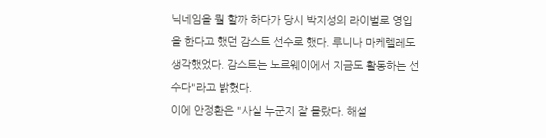닉네임을 뭘 할까 하다가 당시 박지성의 라이벌로 영입을 한다고 했던 감스트 선수로 했다. 루니나 마케렐레도 생각했었다. 감스트는 노르웨이에서 지금도 활동하는 선수다"라고 밝혔다.
이에 안정환은 "사실 누군지 잘 몰랐다. 해설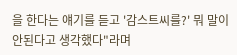을 한다는 얘기를 듣고 '감스트씨를?' 뭐 말이 안된다고 생각했다"라며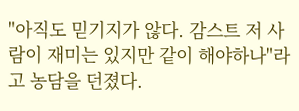"아직도 믿기지가 않다. 감스트 저 사람이 재미는 있지만 같이 해야하나"라고 농담을 던졌다.